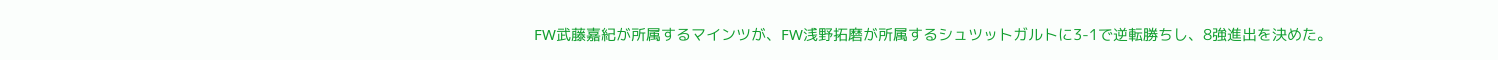FW武藤嘉紀が所属するマインツが、FW浅野拓磨が所属するシュツットガルトに3-1で逆転勝ちし、8強進出を決めた。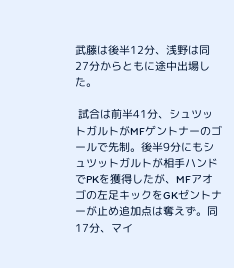武藤は後半12分、浅野は同27分からともに途中出場した。

 試合は前半41分、シュツットガルトがMFゲントナーのゴールで先制。後半9分にもシュツットガルトが相手ハンドでPKを獲得したが、MFアオゴの左足キックをGKゼントナーが止め追加点は奪えず。同17分、マイ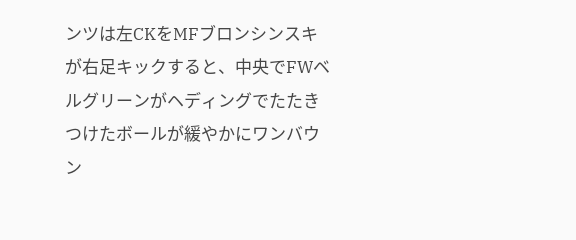ンツは左CKをMFブロンシンスキが右足キックすると、中央でFWベルグリーンがヘディングでたたきつけたボールが緩やかにワンバウン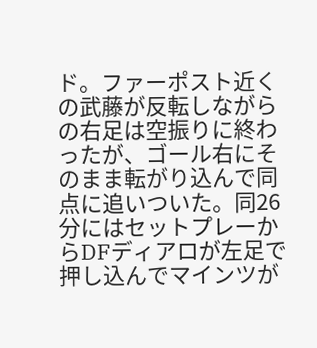ド。ファーポスト近くの武藤が反転しながらの右足は空振りに終わったが、ゴール右にそのまま転がり込んで同点に追いついた。同26分にはセットプレーからDFディアロが左足で押し込んでマインツが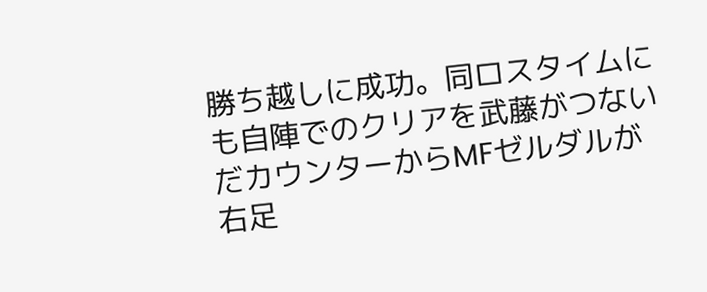勝ち越しに成功。同ロスタイムにも自陣でのクリアを武藤がつないだカウンターからMFゼルダルが右足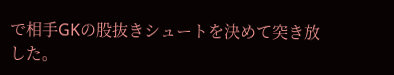で相手GKの股抜きシュートを決めて突き放した。